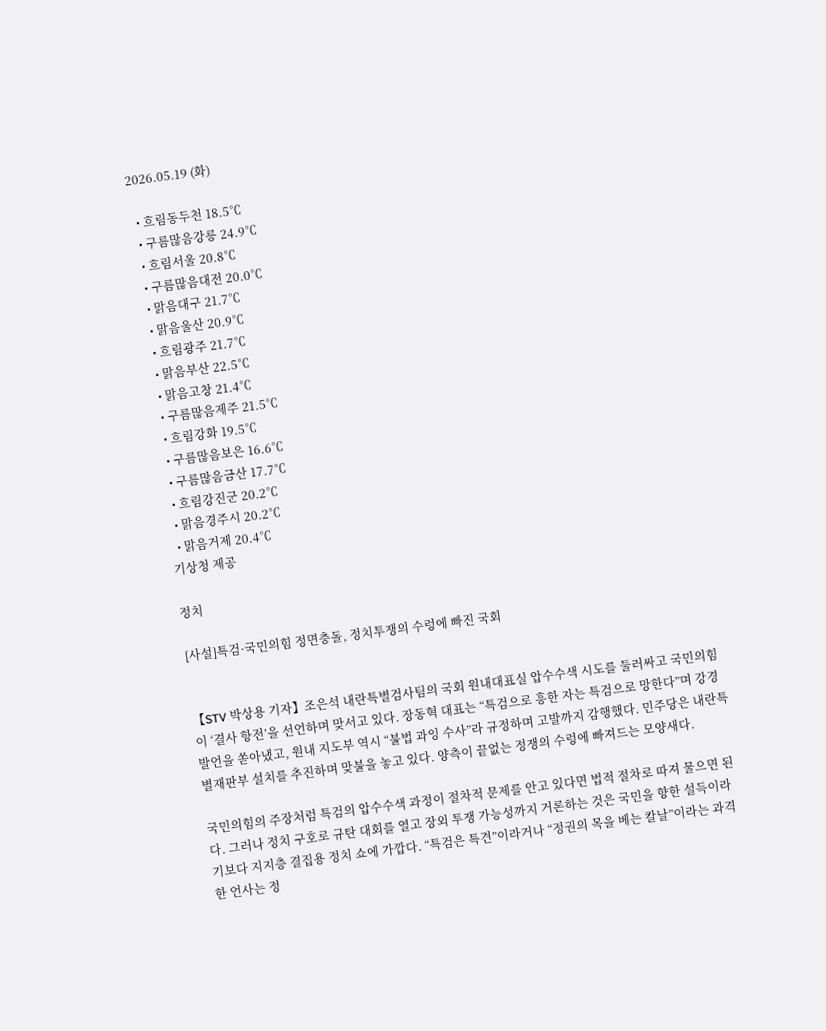2026.05.19 (화)

  • 흐림동두천 18.5℃
  • 구름많음강릉 24.9℃
  • 흐림서울 20.8℃
  • 구름많음대전 20.0℃
  • 맑음대구 21.7℃
  • 맑음울산 20.9℃
  • 흐림광주 21.7℃
  • 맑음부산 22.5℃
  • 맑음고창 21.4℃
  • 구름많음제주 21.5℃
  • 흐림강화 19.5℃
  • 구름많음보은 16.6℃
  • 구름많음금산 17.7℃
  • 흐림강진군 20.2℃
  • 맑음경주시 20.2℃
  • 맑음거제 20.4℃
기상청 제공

정치

[사설]특검·국민의힘 정면충돌, 정치투쟁의 수렁에 빠진 국회


【STV 박상용 기자】조은석 내란특별검사팀의 국회 원내대표실 압수수색 시도를 둘러싸고 국민의힘이 ‘결사 항전’을 선언하며 맞서고 있다. 장동혁 대표는 “특검으로 흥한 자는 특검으로 망한다”며 강경 발언을 쏟아냈고, 원내 지도부 역시 “불법 과잉 수사”라 규정하며 고발까지 감행했다. 민주당은 내란특별재판부 설치를 추진하며 맞불을 놓고 있다. 양측이 끝없는 정쟁의 수렁에 빠져드는 모양새다.

국민의힘의 주장처럼 특검의 압수수색 과정이 절차적 문제를 안고 있다면 법적 절차로 따져 물으면 된다. 그러나 정치 구호로 규탄 대회를 열고 장외 투쟁 가능성까지 거론하는 것은 국민을 향한 설득이라기보다 지지층 결집용 정치 쇼에 가깝다. “특검은 특견”이라거나 “정권의 목을 베는 칼날”이라는 과격한 언사는 정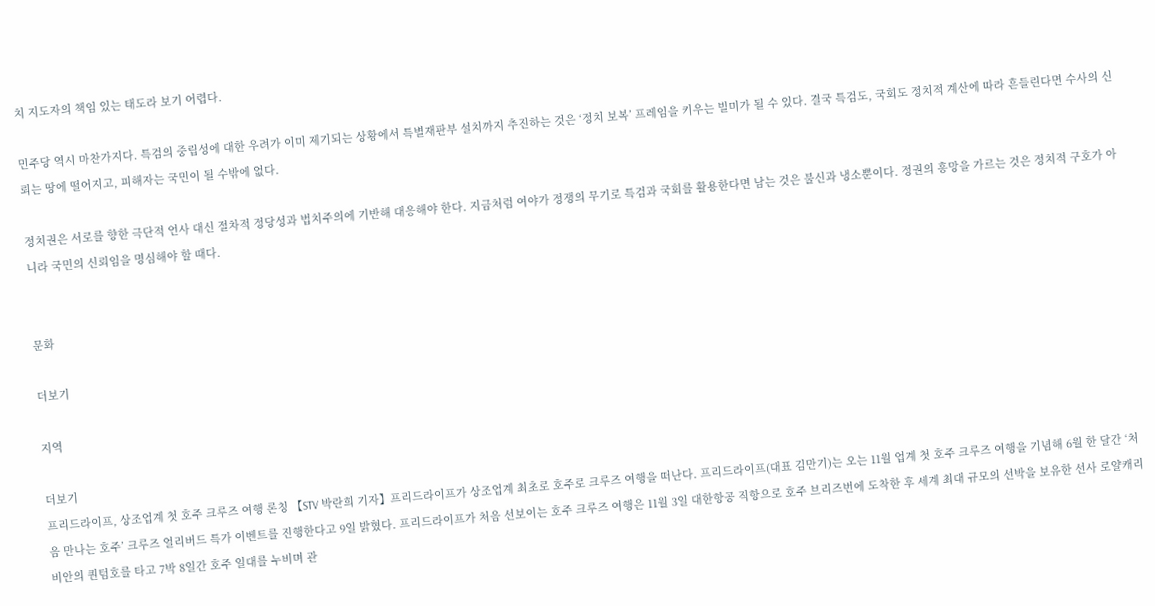치 지도자의 책임 있는 태도라 보기 어렵다.

민주당 역시 마찬가지다. 특검의 중립성에 대한 우려가 이미 제기되는 상황에서 특별재판부 설치까지 추진하는 것은 ‘정치 보복’ 프레임을 키우는 빌미가 될 수 있다. 결국 특검도, 국회도 정치적 계산에 따라 흔들린다면 수사의 신뢰는 땅에 떨어지고, 피해자는 국민이 될 수밖에 없다.

정치권은 서로를 향한 극단적 언사 대신 절차적 정당성과 법치주의에 기반해 대응해야 한다. 지금처럼 여야가 정쟁의 무기로 특검과 국회를 활용한다면 남는 것은 불신과 냉소뿐이다. 정권의 흥망을 가르는 것은 정치적 구호가 아니라 국민의 신뢰임을 명심해야 할 때다.


문화

더보기

지역

더보기
프리드라이프, 상조업계 첫 호주 크루즈 여행 론칭 【STV 박란희 기자】프리드라이프가 상조업계 최초로 호주로 크루즈 여행을 떠난다. 프리드라이프(대표 김만기)는 오는 11월 업계 첫 호주 크루즈 여행을 기념해 6월 한 달간 ‘처음 만나는 호주’ 크루즈 얼리버드 특가 이벤트를 진행한다고 9일 밝혔다. 프리드라이프가 처음 선보이는 호주 크루즈 여행은 11월 3일 대한항공 직항으로 호주 브리즈번에 도착한 후 세계 최대 규모의 선박을 보유한 선사 로얄캐리비안의 퀀텀호를 타고 7박 8일간 호주 일대를 누비며 관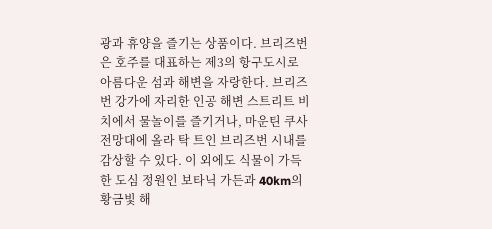광과 휴양을 즐기는 상품이다. 브리즈번은 호주를 대표하는 제3의 항구도시로 아름다운 섬과 해변을 자랑한다. 브리즈번 강가에 자리한 인공 해변 스트리트 비치에서 물놀이를 즐기거나, 마운틴 쿠사 전망대에 올라 탁 트인 브리즈번 시내를 감상할 수 있다. 이 외에도 식물이 가득한 도심 정원인 보타닉 가든과 40km의 황금빛 해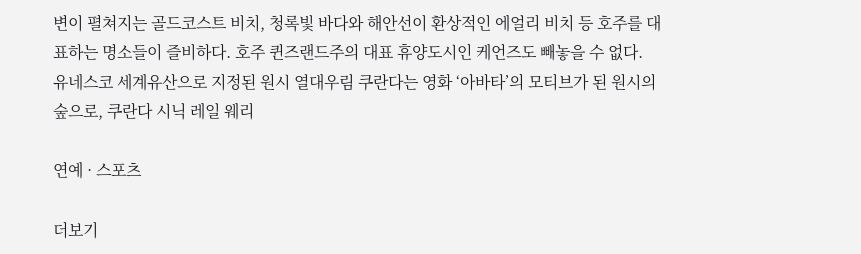변이 펼쳐지는 골드코스트 비치, 청록빛 바다와 해안선이 환상적인 에얼리 비치 등 호주를 대표하는 명소들이 즐비하다. 호주 퀸즈랜드주의 대표 휴양도시인 케언즈도 빼놓을 수 없다. 유네스코 세계유산으로 지정된 원시 열대우림 쿠란다는 영화 ‘아바타’의 모티브가 된 원시의 숲으로, 쿠란다 시닉 레일 웨리

연예 · 스포츠

더보기